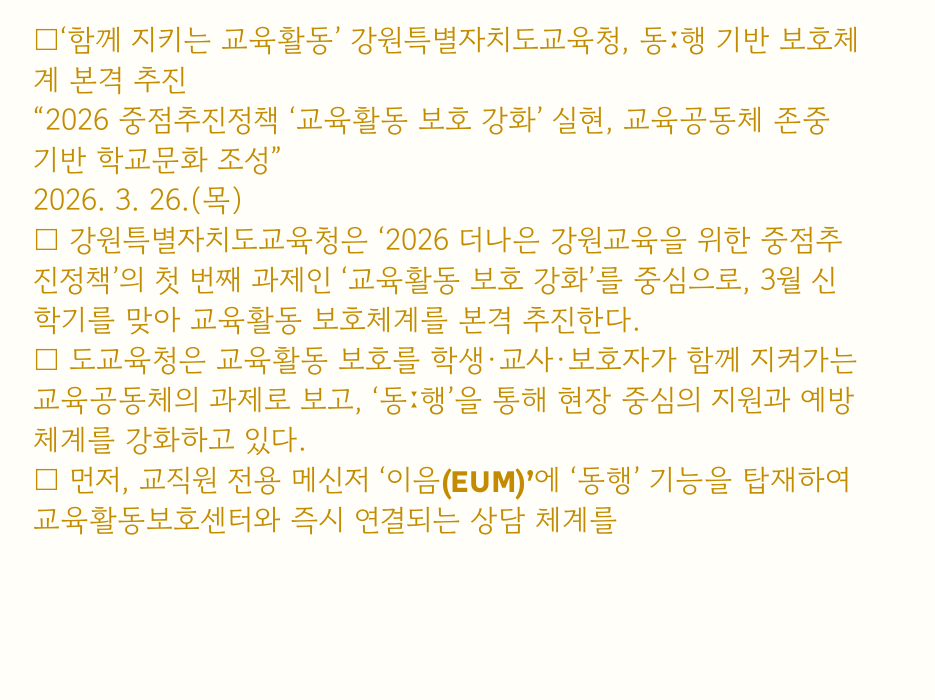□‘함께 지키는 교육활동’ 강원특별자치도교육청, 동ː행 기반 보호체계 본격 추진
“2026 중점추진정책 ‘교육활동 보호 강화’ 실현, 교육공동체 존중 기반 학교문화 조성”
2026. 3. 26.(목)
□ 강원특별자치도교육청은 ‘2026 더나은 강원교육을 위한 중점추진정책’의 첫 번째 과제인 ‘교육활동 보호 강화’를 중심으로, 3월 신학기를 맞아 교육활동 보호체계를 본격 추진한다.
□ 도교육청은 교육활동 보호를 학생·교사·보호자가 함께 지켜가는 교육공동체의 과제로 보고, ‘동ː행’을 통해 현장 중심의 지원과 예방 체계를 강화하고 있다.
□ 먼저, 교직원 전용 메신저 ‘이음(EUM)’에 ‘동행’ 기능을 탑재하여 교육활동보호센터와 즉시 연결되는 상담 체계를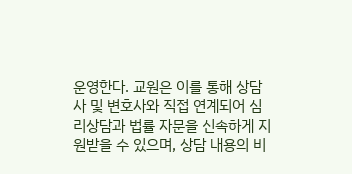운영한다. 교원은 이를 통해 상담사 및 변호사와 직접 연계되어 심리상담과 법률 자문을 신속하게 지원받을 수 있으며, 상담 내용의 비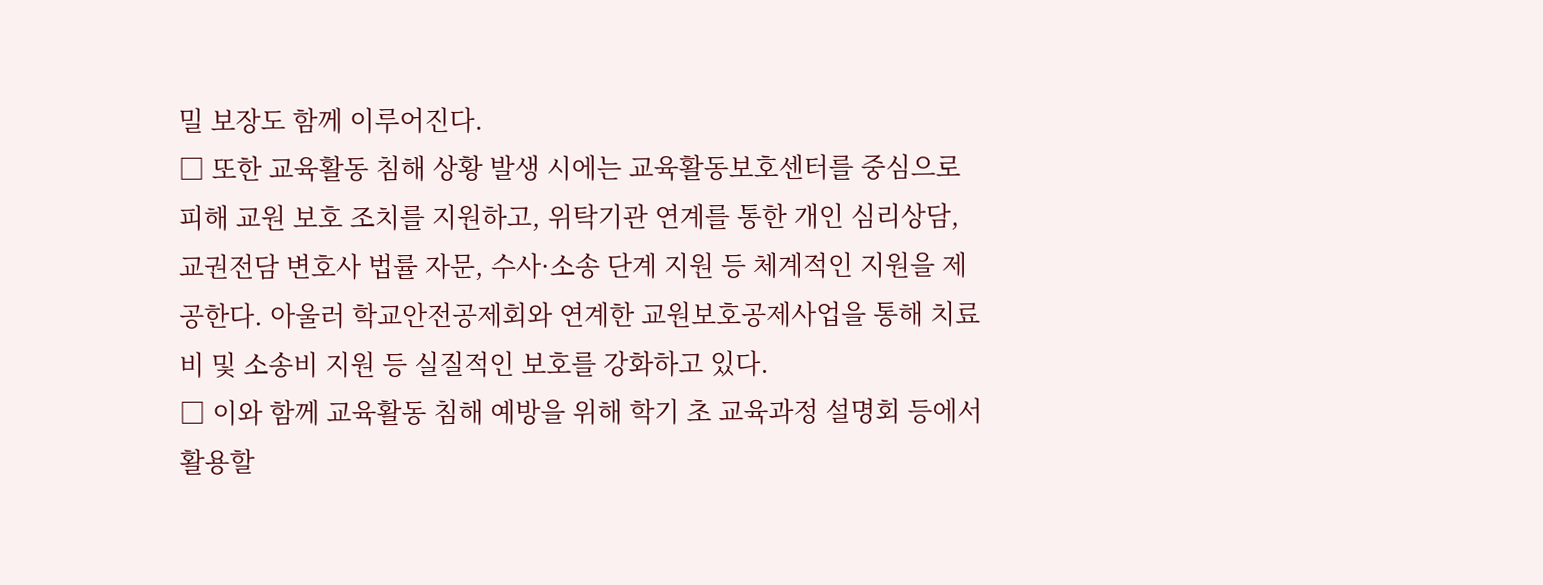밀 보장도 함께 이루어진다.
□ 또한 교육활동 침해 상황 발생 시에는 교육활동보호센터를 중심으로 피해 교원 보호 조치를 지원하고, 위탁기관 연계를 통한 개인 심리상담, 교권전담 변호사 법률 자문, 수사·소송 단계 지원 등 체계적인 지원을 제공한다. 아울러 학교안전공제회와 연계한 교원보호공제사업을 통해 치료비 및 소송비 지원 등 실질적인 보호를 강화하고 있다.
□ 이와 함께 교육활동 침해 예방을 위해 학기 초 교육과정 설명회 등에서 활용할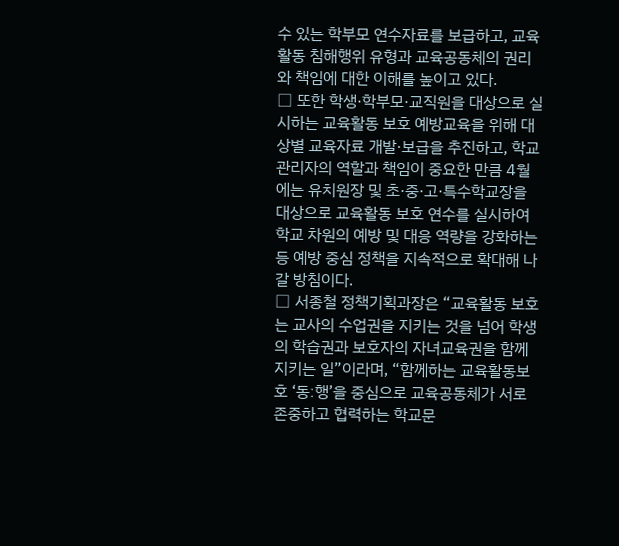수 있는 학부모 연수자료를 보급하고, 교육활동 침해행위 유형과 교육공동체의 권리와 책임에 대한 이해를 높이고 있다.
□ 또한 학생·학부모·교직원을 대상으로 실시하는 교육활동 보호 예방교육을 위해 대상별 교육자료 개발·보급을 추진하고, 학교 관리자의 역할과 책임이 중요한 만큼 4월에는 유치원장 및 초·중·고·특수학교장을 대상으로 교육활동 보호 연수를 실시하여 학교 차원의 예방 및 대응 역량을 강화하는 등 예방 중심 정책을 지속적으로 확대해 나갈 방침이다.
□ 서종철 정책기획과장은 “교육활동 보호는 교사의 수업권을 지키는 것을 넘어 학생의 학습권과 보호자의 자녀교육권을 함께 지키는 일”이라며, “함께하는 교육활동보호 ‘동ː행’을 중심으로 교육공동체가 서로 존중하고 협력하는 학교문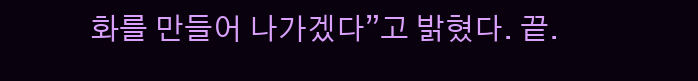화를 만들어 나가겠다”고 밝혔다. 끝.